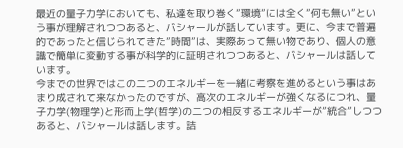最近の量子力学においても、私達を取り巻く”環境”には全く”何も無い”という事が理解されつつあると、バシャールが話しています。更に、今まで普遍的であったと信じられてきた”時間”は、実際あって無い物であり、個人の意識で簡単に変動する事が科学的に証明されつつあると、バシャールは話しています。
今までの世界ではこの二つのエネルギーを一緒に考察を進めるという事はあまり成されて来なかったのですが、高次のエネルギーが強くなるにつれ、量子力学(物理学)と形而上学(哲学)の二つの相反するエネルギーが”統合”しつつあると、バシャールは話します。詰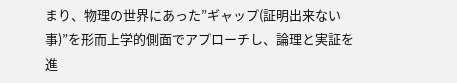まり、物理の世界にあった”ギャップ(証明出来ない事)”を形而上学的側面でアプローチし、論理と実証を進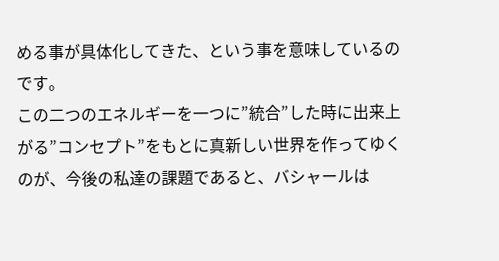める事が具体化してきた、という事を意味しているのです。
この二つのエネルギーを一つに”統合”した時に出来上がる”コンセプト”をもとに真新しい世界を作ってゆくのが、今後の私達の課題であると、バシャールは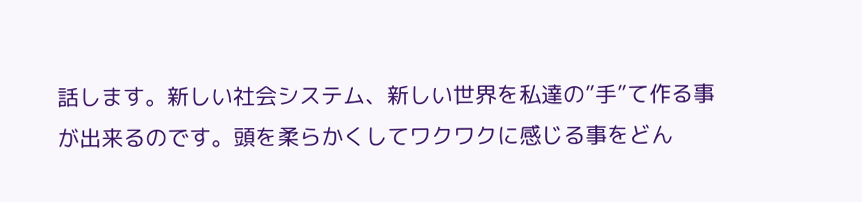話します。新しい社会システム、新しい世界を私達の”手”て作る事が出来るのです。頭を柔らかくしてワクワクに感じる事をどん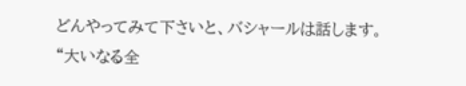どんやってみて下さいと、バシャールは話します。“大いなる全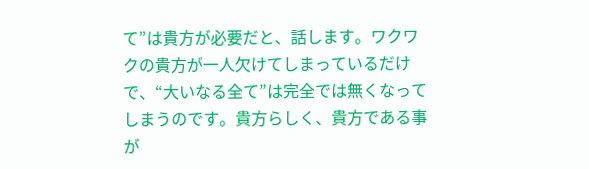て”は貴方が必要だと、話します。ワクワクの貴方が一人欠けてしまっているだけで、“大いなる全て”は完全では無くなってしまうのです。貴方らしく、貴方である事が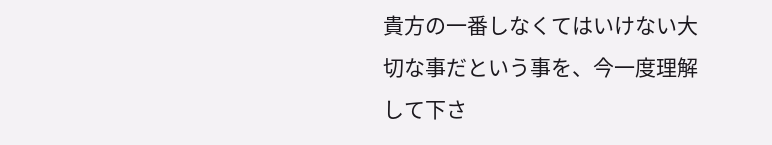貴方の一番しなくてはいけない大切な事だという事を、今一度理解して下さ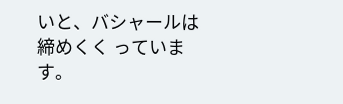いと、バシャールは締めくく っています。